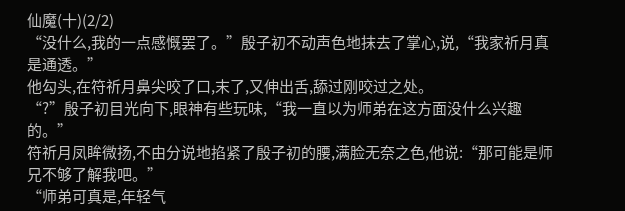仙魔(十)(2/2)
“没什么,我的一点感慨罢了。”殷子初不动声色地抹去了掌心,说,“我家祈月真是通透。”
他勾头,在符祈月鼻尖咬了口,末了,又伸出舌,舔过刚咬过之处。
“?”殷子初目光向下,眼神有些玩味,“我一直以为师弟在这方面没什么兴趣的。”
符祈月凤眸微扬,不由分说地掐紧了殷子初的腰,满脸无奈之色,他说:“那可能是师兄不够了解我吧。”
“师弟可真是,年轻气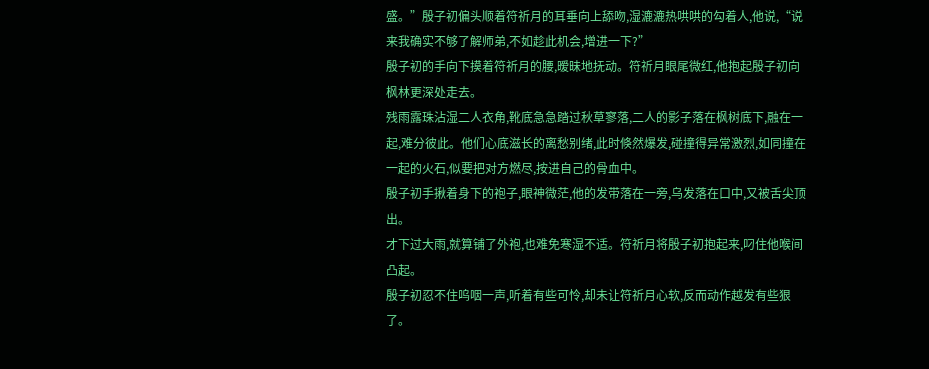盛。”殷子初偏头顺着符祈月的耳垂向上舔吻,湿漉漉热哄哄的勾着人,他说,“说来我确实不够了解师弟,不如趁此机会,增进一下?”
殷子初的手向下摸着符祈月的腰,暧昧地抚动。符祈月眼尾微红,他抱起殷子初向枫林更深处走去。
残雨露珠沾湿二人衣角,靴底急急踏过秋草寥落,二人的影子落在枫树底下,融在一起,难分彼此。他们心底滋长的离愁别绪,此时倏然爆发,碰撞得异常激烈,如同撞在一起的火石,似要把对方燃尽,按进自己的骨血中。
殷子初手揪着身下的袍子,眼神微茫,他的发带落在一旁,乌发落在口中,又被舌尖顶出。
才下过大雨,就算铺了外袍,也难免寒湿不适。符祈月将殷子初抱起来,叼住他喉间凸起。
殷子初忍不住呜咽一声,听着有些可怜,却未让符祈月心软,反而动作越发有些狠了。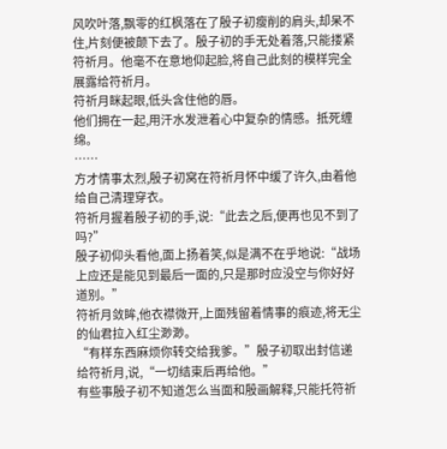风吹叶落,飘零的红枫落在了殷子初瘦削的肩头,却呆不住,片刻便被颠下去了。殷子初的手无处着落,只能搂紧符祈月。他毫不在意地仰起脸,将自己此刻的模样完全展露给符祈月。
符祈月眯起眼,低头含住他的唇。
他们拥在一起,用汗水发泄着心中复杂的情感。抵死缠绵。
……
方才情事太烈,殷子初窝在符祈月怀中缓了许久,由着他给自己清理穿衣。
符祈月握着殷子初的手,说:“此去之后,便再也见不到了吗?”
殷子初仰头看他,面上扬着笑,似是满不在乎地说:“战场上应还是能见到最后一面的,只是那时应没空与你好好道别。”
符祈月敛眸,他衣襟微开,上面残留着情事的痕迹,将无尘的仙君拉入红尘渺渺。
“有样东西麻烦你转交给我爹。”殷子初取出封信递给符祈月,说,“一切结束后再给他。”
有些事殷子初不知道怎么当面和殷画解释,只能托符祈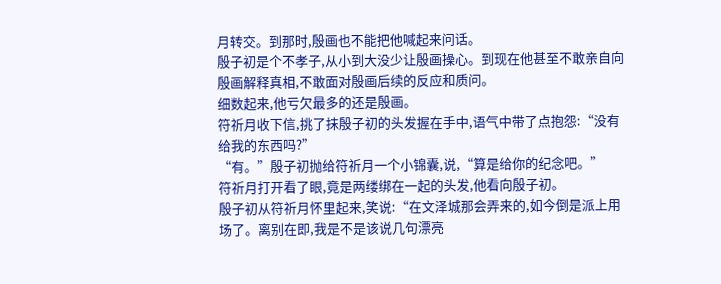月转交。到那时,殷画也不能把他喊起来问话。
殷子初是个不孝子,从小到大没少让殷画操心。到现在他甚至不敢亲自向殷画解释真相,不敢面对殷画后续的反应和质问。
细数起来,他亏欠最多的还是殷画。
符祈月收下信,挑了抹殷子初的头发握在手中,语气中带了点抱怨:“没有给我的东西吗?”
“有。”殷子初抛给符祈月一个小锦囊,说,“算是给你的纪念吧。”
符祈月打开看了眼,竟是两缕绑在一起的头发,他看向殷子初。
殷子初从符祈月怀里起来,笑说:“在文泽城那会弄来的,如今倒是派上用场了。离别在即,我是不是该说几句漂亮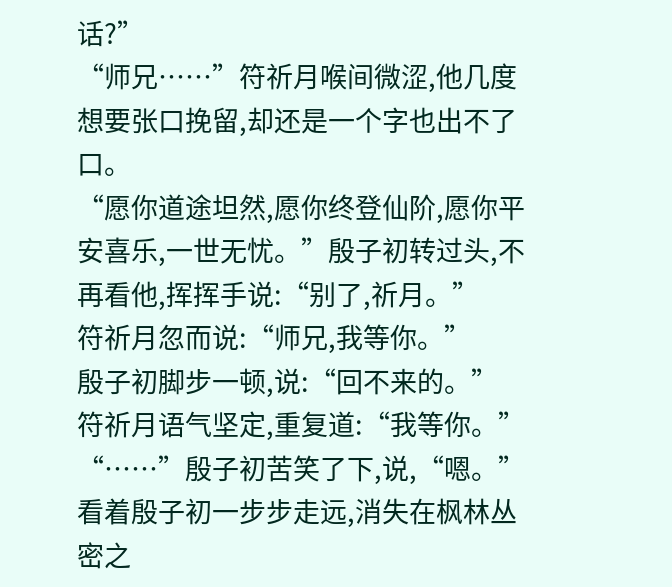话?”
“师兄……”符祈月喉间微涩,他几度想要张口挽留,却还是一个字也出不了口。
“愿你道途坦然,愿你终登仙阶,愿你平安喜乐,一世无忧。”殷子初转过头,不再看他,挥挥手说:“别了,祈月。”
符祈月忽而说:“师兄,我等你。”
殷子初脚步一顿,说:“回不来的。”
符祈月语气坚定,重复道:“我等你。”
“……”殷子初苦笑了下,说,“嗯。”
看着殷子初一步步走远,消失在枫林丛密之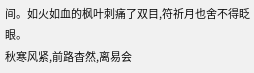间。如火如血的枫叶刺痛了双目,符祈月也舍不得眨眼。
秋寒风紧,前路杳然,离易会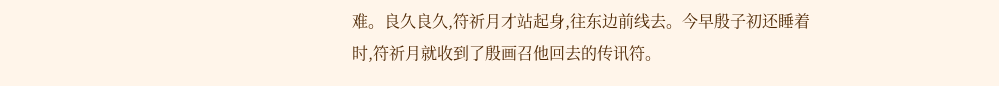难。良久良久,符祈月才站起身,往东边前线去。今早殷子初还睡着时,符祈月就收到了殷画召他回去的传讯符。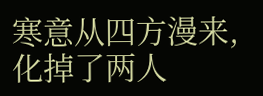寒意从四方漫来,化掉了两人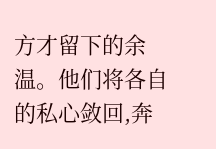方才留下的余温。他们将各自的私心敛回,奔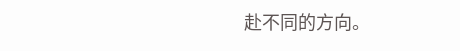赴不同的方向。